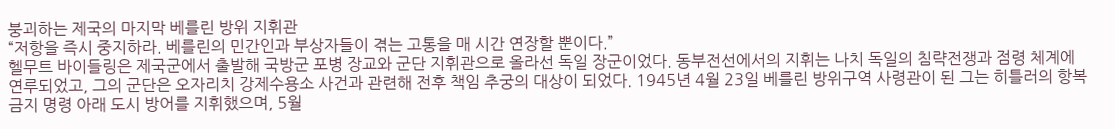붕괴하는 제국의 마지막 베를린 방위 지휘관
“저항을 즉시 중지하라. 베를린의 민간인과 부상자들이 겪는 고통을 매 시간 연장할 뿐이다.”
헬무트 바이들링은 제국군에서 출발해 국방군 포병 장교와 군단 지휘관으로 올라선 독일 장군이었다. 동부전선에서의 지휘는 나치 독일의 침략전쟁과 점령 체계에 연루되었고, 그의 군단은 오자리치 강제수용소 사건과 관련해 전후 책임 추궁의 대상이 되었다. 1945년 4월 23일 베를린 방위구역 사령관이 된 그는 히틀러의 항복 금지 명령 아래 도시 방어를 지휘했으며, 5월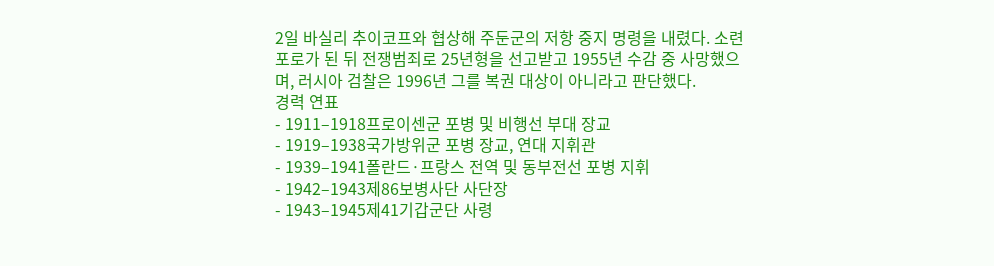2일 바실리 추이코프와 협상해 주둔군의 저항 중지 명령을 내렸다. 소련 포로가 된 뒤 전쟁범죄로 25년형을 선고받고 1955년 수감 중 사망했으며, 러시아 검찰은 1996년 그를 복권 대상이 아니라고 판단했다.
경력 연표
- 1911–1918프로이센군 포병 및 비행선 부대 장교
- 1919–1938국가방위군 포병 장교, 연대 지휘관
- 1939–1941폴란드·프랑스 전역 및 동부전선 포병 지휘
- 1942–1943제86보병사단 사단장
- 1943–1945제41기갑군단 사령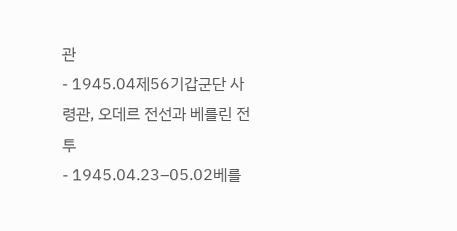관
- 1945.04제56기갑군단 사령관, 오데르 전선과 베를린 전투
- 1945.04.23–05.02베를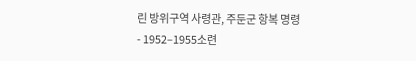린 방위구역 사령관, 주둔군 항복 명령
- 1952–1955소련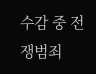수감 중 전쟁범죄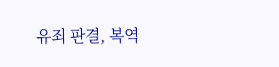유죄 판결, 복역